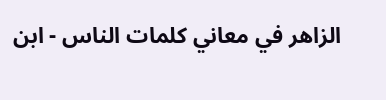الزاهر في معاني كلمات الناس - ابن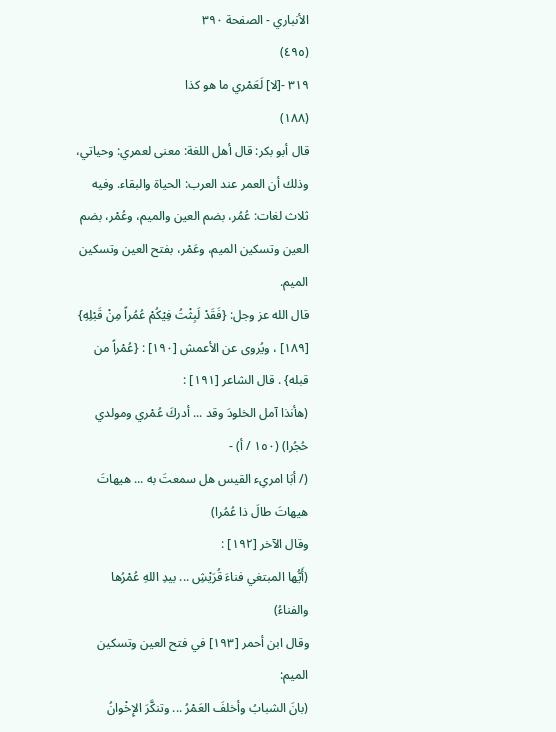الأنباري - الصفحة ٣٩٠
(٤٩٥)
٣١٩ -[لا] لَعَمْري ما هو كذا
(١٨٨)
قال أبو بكر: قال أهل اللغة: معنى لعمري: وحياتي، وذلك أن العمر عند العرب: الحياة والبقاء. وفيه ثلاث لغات: عُمُر، بضم العين والميم، وعُمْر، بضم العين وتسكين الميم، وعَمْر، بفتح العين وتسكين الميم.
قال الله عز وجل: {فَقَدْ لَبِثْتُ فِيْكُمْ عُمُراً مِنْ قَبْلِهِ} [١٨٩] ، ويُروى عن الأعمش [١٩٠] : {عُمْراً من قبله} . قال الشاعر [١٩١] :
(هأنذا آمل الخلودَ وقد ... أدركَ عُمْري ومولدي حُجُرا) (١٥٠ / أ) -
(/ أبَا امرىِء القيس هل سمعتَ به ... هيهاتَ هيهاتَ طالَ ذا عُمُرا)
وقال الآخر [١٩٢] :
(أَيُّها المبتغي فناءَ قُرَيْشِ ... بيدِ اللهِ عُمْرُها والفناءُ)
وقال ابن أحمر [١٩٣] في فتح العين وتسكين الميم:
(بانَ الشبابُ وأخلفَ العَمْرُ ... وتنكَّرَ الإِخْوانُ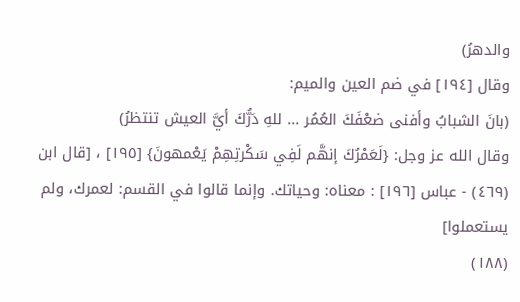والدهرُ)
وقال [١٩٤] في ضم العين والميم:
(بانَ الشبابُ وأفنى ضعْفَكَ العُمُر ... للهِ دَرُّكَ أيَّ العيش تنتظرُ)
وقال الله عز وجل: {لَعَمْرُكَ إنهَّم لَفِي سَكْرتِهِمْ يَعْمهونَ} [١٩٥] ، [قال ابن (٤٦٩) - عباس [١٩٦] : معناه: وحياتك. وإنما قالوا في القسم: لعمرك، ولم يستعملوا]
(١٨٨)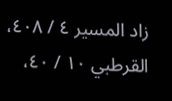زاد المسير ٤ / ٤٠٨، القرطبي ١٠ / ٤٠،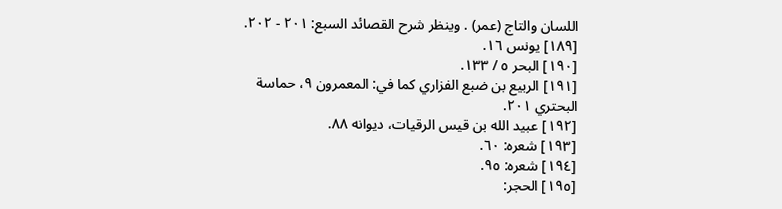اللسان والتاج (عمر) . وينظر شرح القصائد السبع: ٢٠١ - ٢٠٢.
[١٨٩] يونس ١٦.
[١٩٠] البحر ٥ / ١٣٣.
[١٩١] الربيع بن ضبع الفزاري كما في: المعمرون ٩، حماسة البحتري ٢٠١.
[١٩٢] عبيد الله بن قيس الرقيات، ديوانه ٨٨.
[١٩٣] شعره: ٦٠.
[١٩٤] شعره: ٩٥.
[١٩٥] الحجر: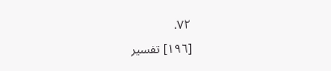٧٢.
[١٩٦] تفسير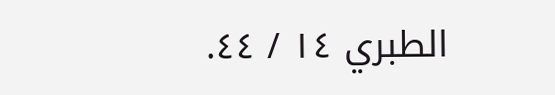الطبري ١٤ / ٤٤.